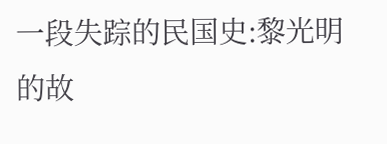一段失踪的民国史:黎光明的故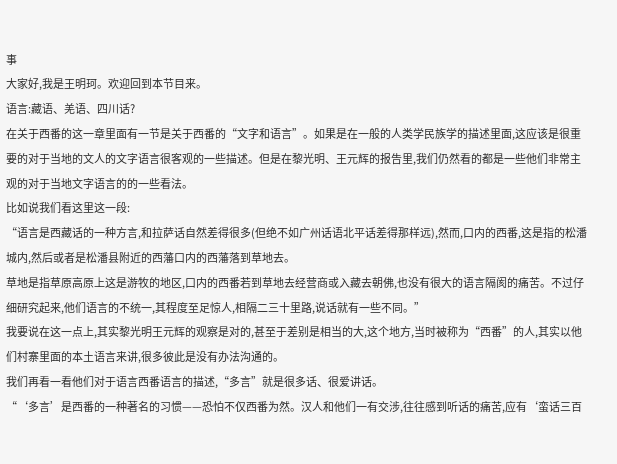事
大家好,我是王明珂。欢迎回到本节目来。
语言:藏语、羌语、四川话?
在关于西番的这一章里面有一节是关于西番的“文字和语言”。如果是在一般的人类学民族学的描述里面,这应该是很重要的对于当地的文人的文字语言很客观的一些描述。但是在黎光明、王元辉的报告里,我们仍然看的都是一些他们非常主观的对于当地文字语言的的一些看法。
比如说我们看这里这一段:
“语言是西藏话的一种方言,和拉萨话自然差得很多(但绝不如广州话语北平话差得那样远),然而,口内的西番,这是指的松潘城内,然后或者是松潘县附近的西藩口内的西藩落到草地去。
草地是指草原高原上这是游牧的地区,口内的西番若到草地去经营商或入藏去朝佛,也没有很大的语言隔阂的痛苦。不过仔细研究起来,他们语言的不统一,其程度至足惊人,相隔二三十里路,说话就有一些不同。”
我要说在这一点上,其实黎光明王元辉的观察是对的,甚至于差别是相当的大,这个地方,当时被称为“西番”的人,其实以他们村寨里面的本土语言来讲,很多彼此是没有办法沟通的。
我们再看一看他们对于语言西番语言的描述,“多言”就是很多话、很爱讲话。
“‘多言’是西番的一种著名的习惯——恐怕不仅西番为然。汉人和他们一有交涉,往往感到听话的痛苦,应有‘蛮话三百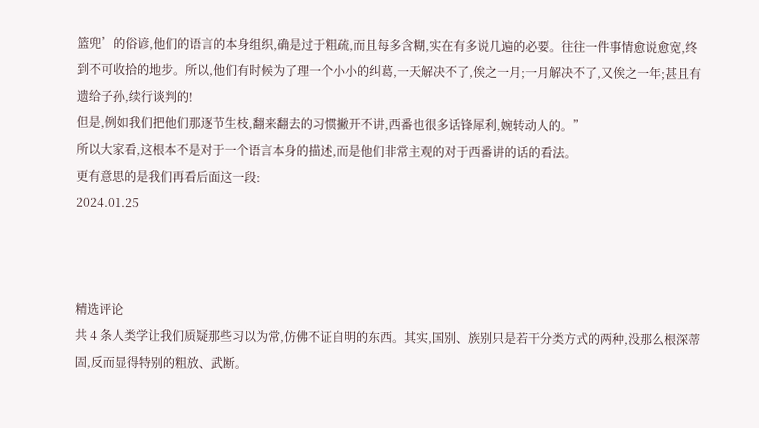篮兜’的俗谚,他们的语言的本身组织,确是过于粗疏,而且每多含糊,实在有多说几遍的必要。往往一件事情愈说愈宽,终到不可收拾的地步。所以,他们有时候为了理一个小小的纠葛,一天解决不了,俟之一月;一月解决不了,又俟之一年;甚且有遗给子孙,续行谈判的!
但是,例如我们把他们那逐节生枝,翻来翻去的习惯撇开不讲,西番也很多话锋犀利,婉转动人的。”
所以大家看,这根本不是对于一个语言本身的描述,而是他们非常主观的对于西番讲的话的看法。
更有意思的是我们再看后面这一段:
2024.01.25



精选评论
共 4 条人类学让我们质疑那些习以为常,仿佛不证自明的东西。其实,国别、族别只是若干分类方式的两种,没那么根深蒂固,反而显得特别的粗放、武断。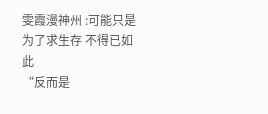雯霞漫神州 :可能只是为了求生存 不得已如此
“反而是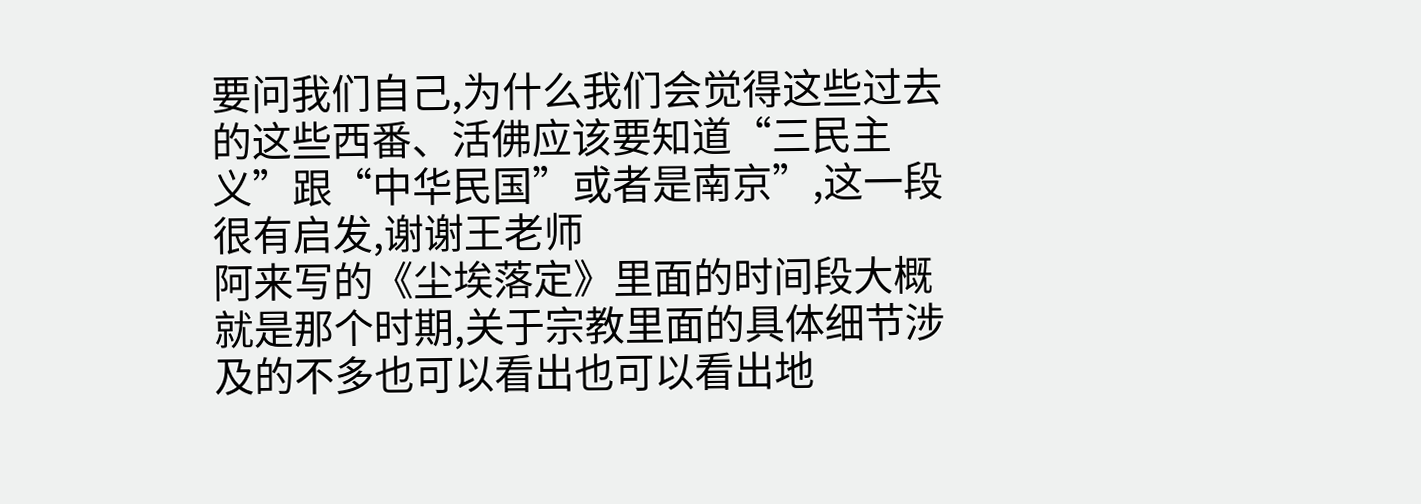要问我们自己,为什么我们会觉得这些过去的这些西番、活佛应该要知道“三民主义”跟“中华民国”或者是南京”,这一段很有启发,谢谢王老师
阿来写的《尘埃落定》里面的时间段大概就是那个时期,关于宗教里面的具体细节涉及的不多也可以看出也可以看出地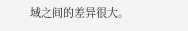域之间的差异很大。